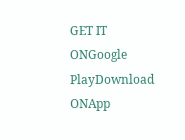GET IT ONGoogle PlayDownload ONApp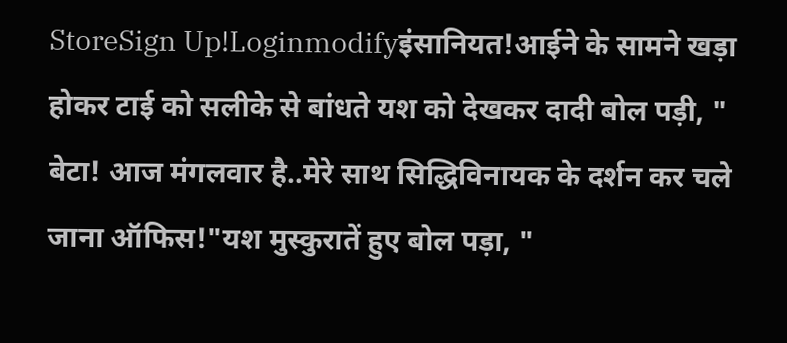StoreSign Up!Loginmodifyइंसानियत!आईने के सामने खड़ा होकर टाई को सलीके से बांधते यश को देखकर दादी बोल पड़ी, " बेटा! आज मंगलवार है..मेरे साथ सिद्धिविनायक के दर्शन कर चले जाना ऑफिस!"यश मुस्कुरातें हुए बोल पड़ा, "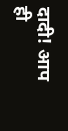दादी! आप ही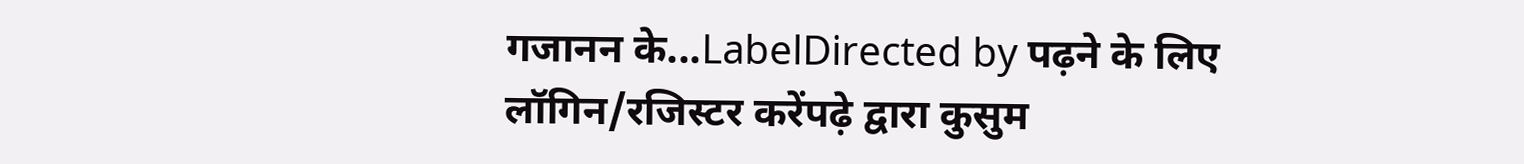गजानन के...LabelDirected by पढ़ने के लिए लॉगिन/रजिस्टर करेंपढ़े द्वारा कुसुम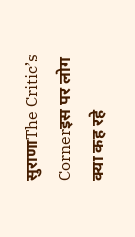सुराणाThe Critic’s Cornerइस पर लोग क्या कह रहे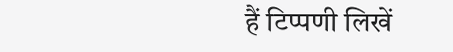हैं टिप्पणी लिखें